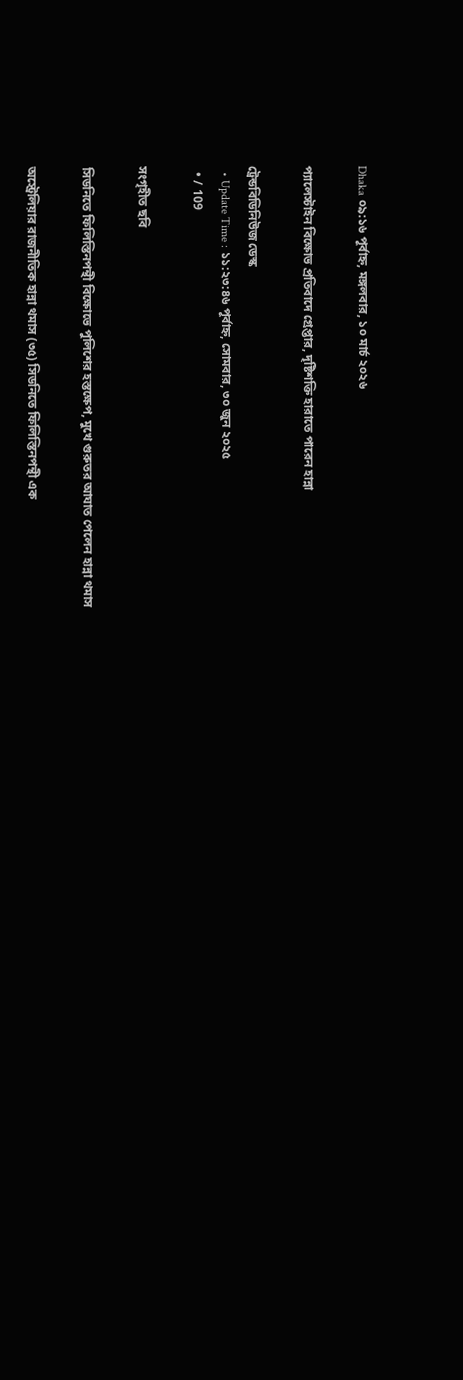Dhaka ০৯:১৬ পূর্বাহ্ন, মঙ্গলবার, ১০ মার্চ ২০২৬

প্যালেস্টাইন বিক্ষোভ প্রতিবাদে গ্রেপ্তার, দৃষ্টিশক্তি হারাতে পারেন হান্না

ট্রেন্ডবিডিনিউজ ডেস্ক
  • Update Time : ১১:২৩:৪৬ পূর্বাহ্ন, সোমবার, ৩০ জুন ২০২৫
  • / 109

সংগৃহীত ছবি

সিডনিতে ফিলিস্তিনপন্থী বিক্ষোভে পুলিশের হস্তক্ষেপ, মুখে গুরুতর আঘাত পেলেন হান্না থমাস

অস্ট্রেলিয়ার রাজনীতিক হান্না থমাস (৩৫) সিডনিতে ফিলিস্তিনপন্থী এক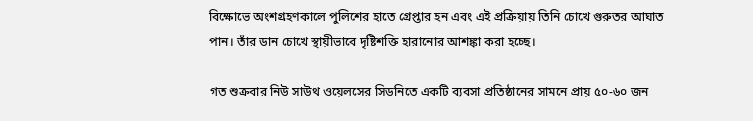বিক্ষোভে অংশগ্রহণকালে পুলিশের হাতে গ্রেপ্তার হন এবং এই প্রক্রিয়ায় তিনি চোখে গুরুতর আঘাত পান। তাঁর ডান চোখে স্থায়ীভাবে দৃষ্টিশক্তি হারানোর আশঙ্কা করা হচ্ছে।

গত শুক্রবার নিউ সাউথ ওয়েলসের সিডনিতে একটি ব্যবসা প্রতিষ্ঠানের সামনে প্রায় ৫০-৬০ জন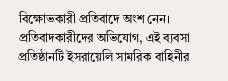বিক্ষোভকারী প্রতিবাদে অংশ নেন। প্রতিবাদকারীদের অভিযোগ, এই ব্যবসা প্রতিষ্ঠানটি ইসরায়েলি সামরিক বাহিনীর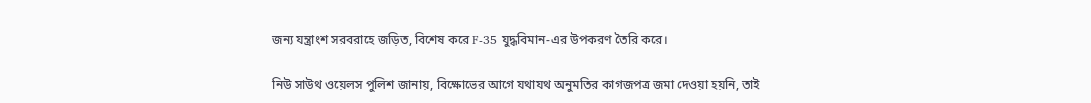জন্য যন্ত্রাংশ সরবরাহে জড়িত, বিশেষ করে F-35 যুদ্ধবিমান-এর উপকরণ তৈরি করে।

নিউ সাউথ ওয়েলস পুলিশ জানায়, বিক্ষোভের আগে যথাযথ অনুমতির কাগজপত্র জমা দেওয়া হয়নি, তাই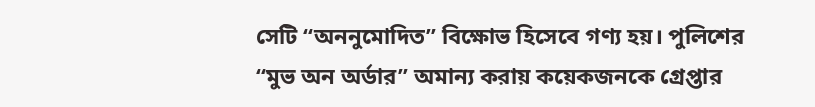সেটি “অননুমোদিত” বিক্ষোভ হিসেবে গণ্য হয়। পুলিশের “মুভ অন অর্ডার” অমান্য করায় কয়েকজনকে গ্রেপ্তার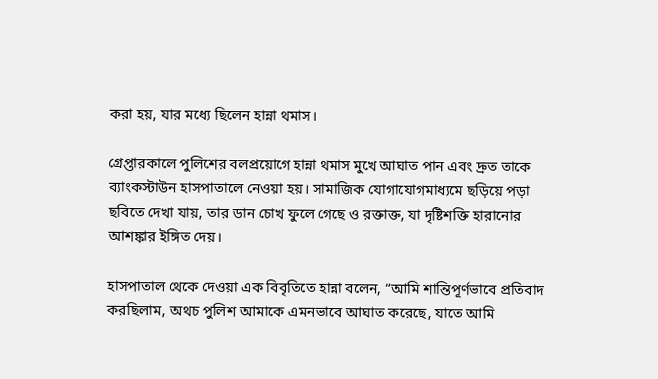করা হয়, যার মধ্যে ছিলেন হান্না থমাস।

গ্রেপ্তারকালে পুলিশের বলপ্রয়োগে হান্না থমাস মুখে আঘাত পান এবং দ্রুত তাকে ব্যাংকস্টাউন হাসপাতালে নেওয়া হয়। সামাজিক যোগাযোগমাধ্যমে ছড়িয়ে পড়া ছবিতে দেখা যায়, তার ডান চোখ ফুলে গেছে ও রক্তাক্ত, যা দৃষ্টিশক্তি হারানোর আশঙ্কার ইঙ্গিত দেয়।

হাসপাতাল থেকে দেওয়া এক বিবৃতিতে হান্না বলেন, “আমি শান্তিপূর্ণভাবে প্রতিবাদ করছিলাম, অথচ পুলিশ আমাকে এমনভাবে আঘাত করেছে, যাতে আমি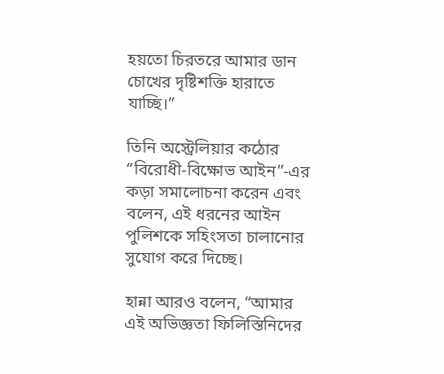হয়তো চিরতরে আমার ডান চোখের দৃষ্টিশক্তি হারাতে যাচ্ছি।”

তিনি অস্ট্রেলিয়ার কঠোর “বিরোধী-বিক্ষোভ আইন”-এর কড়া সমালোচনা করেন এবং বলেন, এই ধরনের আইন পুলিশকে সহিংসতা চালানোর সুযোগ করে দিচ্ছে।

হান্না আরও বলেন, “আমার এই অভিজ্ঞতা ফিলিস্তিনিদের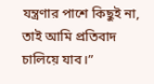যন্ত্রণার পাশে কিছুই না, তাই আমি প্রতিবাদ চালিয়ে যাব।”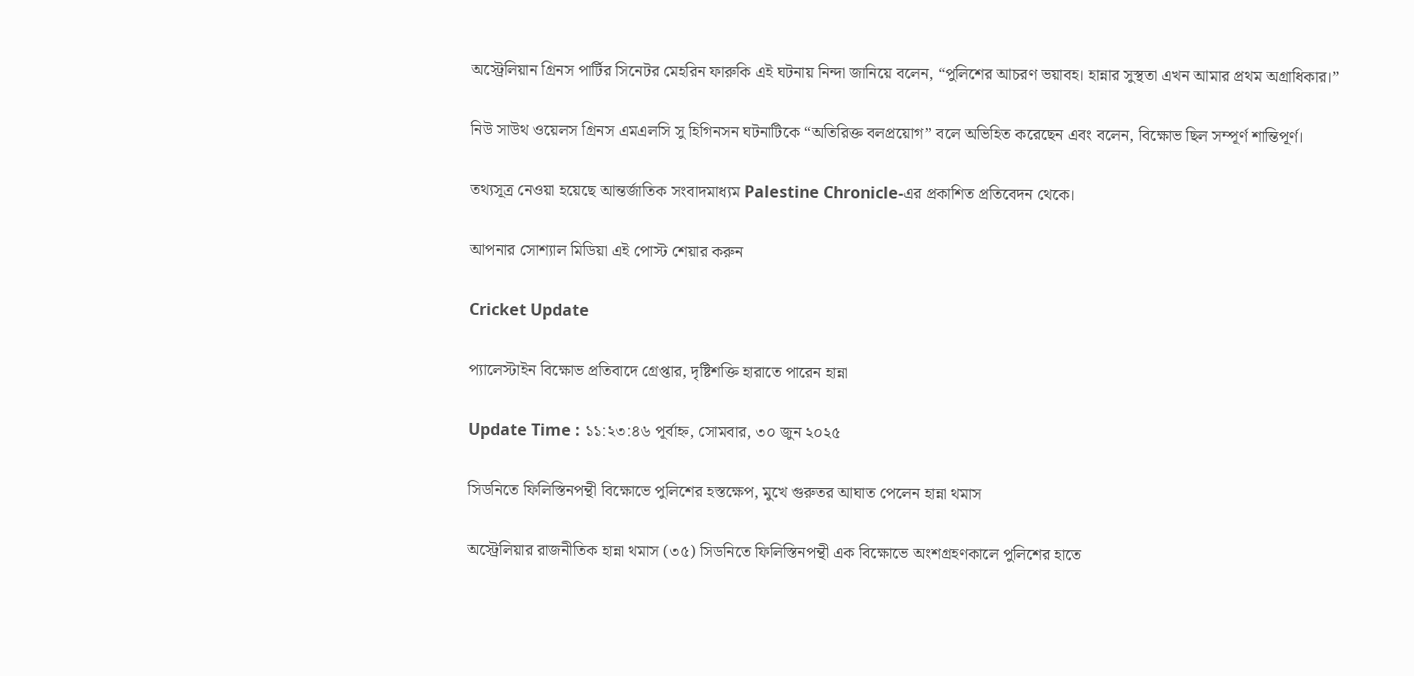অস্ট্রেলিয়ান গ্রিনস পার্টির সিনেটর মেহরিন ফারুকি এই ঘটনায় নিন্দা জানিয়ে বলেন, “পুলিশের আচরণ ভয়াবহ। হান্নার সুস্থতা এখন আমার প্রথম অগ্রাধিকার।”

নিউ সাউথ ওয়েলস গ্রিনস এমএলসি সু হিগিনসন ঘটনাটিকে “অতিরিক্ত বলপ্রয়োগ” বলে অভিহিত করেছেন এবং বলেন, বিক্ষোভ ছিল সম্পূর্ণ শান্তিপূর্ণ।

তথ্যসূত্র নেওয়া হয়েছে আন্তর্জাতিক সংবাদমাধ্যম Palestine Chronicle-এর প্রকাশিত প্রতিবেদন থেকে।

আপনার সোশ্যাল মিডিয়া এই পোস্ট শেয়ার করুন

Cricket Update

প্যালেস্টাইন বিক্ষোভ প্রতিবাদে গ্রেপ্তার, দৃষ্টিশক্তি হারাতে পারেন হান্না

Update Time : ১১:২৩:৪৬ পূর্বাহ্ন, সোমবার, ৩০ জুন ২০২৫

সিডনিতে ফিলিস্তিনপন্থী বিক্ষোভে পুলিশের হস্তক্ষেপ, মুখে গুরুতর আঘাত পেলেন হান্না থমাস

অস্ট্রেলিয়ার রাজনীতিক হান্না থমাস (৩৫) সিডনিতে ফিলিস্তিনপন্থী এক বিক্ষোভে অংশগ্রহণকালে পুলিশের হাতে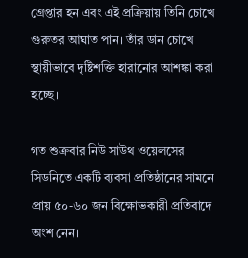গ্রেপ্তার হন এবং এই প্রক্রিয়ায় তিনি চোখে গুরুতর আঘাত পান। তাঁর ডান চোখে স্থায়ীভাবে দৃষ্টিশক্তি হারানোর আশঙ্কা করা হচ্ছে।

গত শুক্রবার নিউ সাউথ ওয়েলসের সিডনিতে একটি ব্যবসা প্রতিষ্ঠানের সামনে প্রায় ৫০-৬০ জন বিক্ষোভকারী প্রতিবাদে অংশ নেন।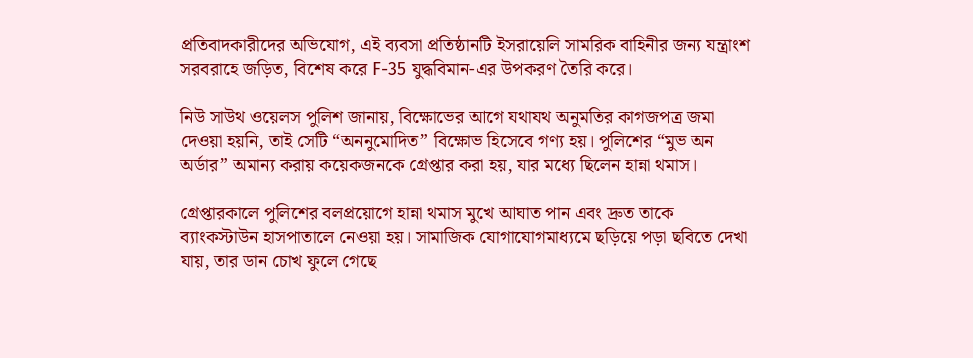প্রতিবাদকারীদের অভিযোগ, এই ব্যবসা প্রতিষ্ঠানটি ইসরায়েলি সামরিক বাহিনীর জন্য যন্ত্রাংশ সরবরাহে জড়িত, বিশেষ করে F-35 যুদ্ধবিমান-এর উপকরণ তৈরি করে।

নিউ সাউথ ওয়েলস পুলিশ জানায়, বিক্ষোভের আগে যথাযথ অনুমতির কাগজপত্র জমা দেওয়া হয়নি, তাই সেটি “অননুমোদিত” বিক্ষোভ হিসেবে গণ্য হয়। পুলিশের “মুভ অন অর্ডার” অমান্য করায় কয়েকজনকে গ্রেপ্তার করা হয়, যার মধ্যে ছিলেন হান্না থমাস।

গ্রেপ্তারকালে পুলিশের বলপ্রয়োগে হান্না থমাস মুখে আঘাত পান এবং দ্রুত তাকে ব্যাংকস্টাউন হাসপাতালে নেওয়া হয়। সামাজিক যোগাযোগমাধ্যমে ছড়িয়ে পড়া ছবিতে দেখা যায়, তার ডান চোখ ফুলে গেছে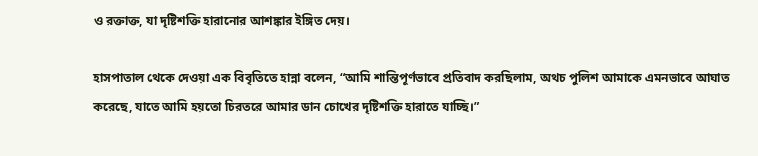ও রক্তাক্ত, যা দৃষ্টিশক্তি হারানোর আশঙ্কার ইঙ্গিত দেয়।

হাসপাতাল থেকে দেওয়া এক বিবৃতিতে হান্না বলেন, “আমি শান্তিপূর্ণভাবে প্রতিবাদ করছিলাম, অথচ পুলিশ আমাকে এমনভাবে আঘাত করেছে, যাতে আমি হয়তো চিরতরে আমার ডান চোখের দৃষ্টিশক্তি হারাতে যাচ্ছি।”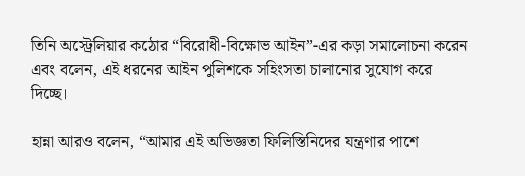তিনি অস্ট্রেলিয়ার কঠোর “বিরোধী-বিক্ষোভ আইন”-এর কড়া সমালোচনা করেন এবং বলেন, এই ধরনের আইন পুলিশকে সহিংসতা চালানোর সুযোগ করে দিচ্ছে।

হান্না আরও বলেন, “আমার এই অভিজ্ঞতা ফিলিস্তিনিদের যন্ত্রণার পাশে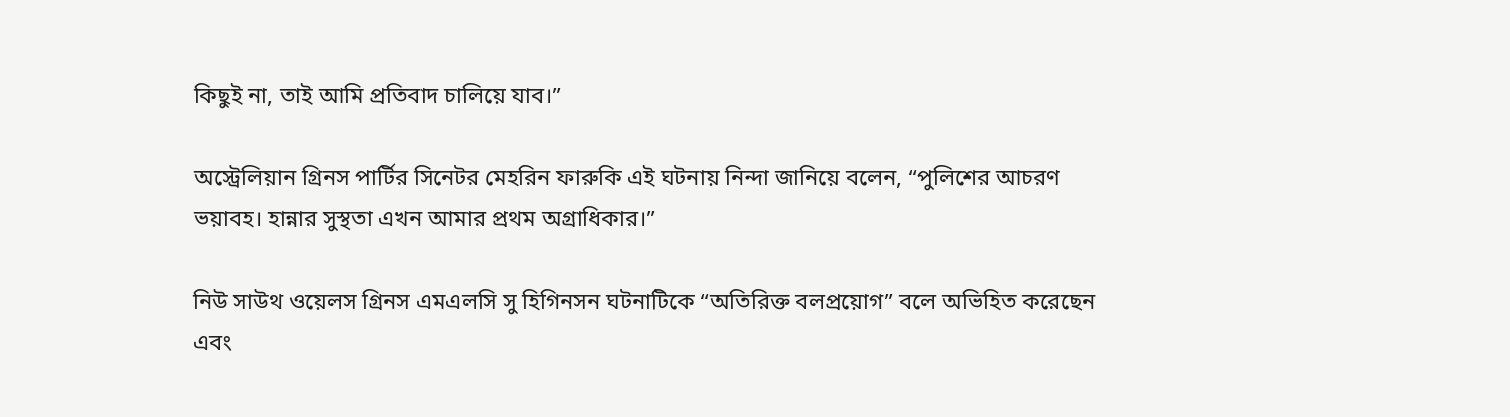কিছুই না, তাই আমি প্রতিবাদ চালিয়ে যাব।”

অস্ট্রেলিয়ান গ্রিনস পার্টির সিনেটর মেহরিন ফারুকি এই ঘটনায় নিন্দা জানিয়ে বলেন, “পুলিশের আচরণ ভয়াবহ। হান্নার সুস্থতা এখন আমার প্রথম অগ্রাধিকার।”

নিউ সাউথ ওয়েলস গ্রিনস এমএলসি সু হিগিনসন ঘটনাটিকে “অতিরিক্ত বলপ্রয়োগ” বলে অভিহিত করেছেন এবং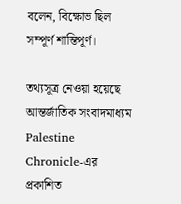বলেন, বিক্ষোভ ছিল সম্পূর্ণ শান্তিপূর্ণ।

তথ্যসূত্র নেওয়া হয়েছে আন্তর্জাতিক সংবাদমাধ্যম Palestine Chronicle-এর প্রকাশিত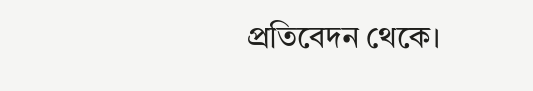প্রতিবেদন থেকে।